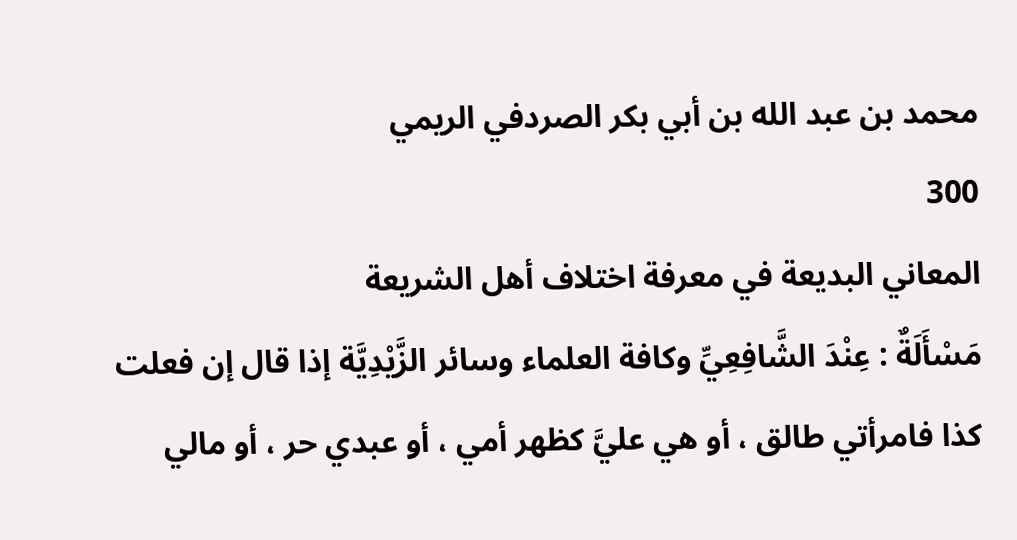محمد بن عبد الله بن أبي بكر الصردفي الريمي
300
المعاني البديعة في معرفة اختلاف أهل الشريعة
مَسْأَلَةٌ : عِنْدَ الشَّافِعِيِّ وكافة العلماء وسائر الزَّيْدِيَّة إذا قال إن فعلت كذا فامرأتي طالق ، أو هي عليَّ كظهر أمي ، أو عبدي حر ، أو مالي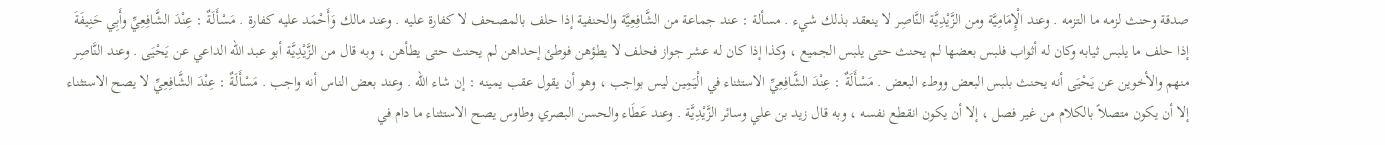صدقة وحنث لزمه ما التزمه . وعند الْإِمَامِيَّة ومن الزَّيْدِيَّة النَّاصِر لا ينعقد بذلك شيء . مسألة : عند جماعة من الشَّافِعِيَّة والحنفية إذا حلف بالمصحف لا كفارة عليه . وعند مالك وَأَحْمَد عليه كفارة . مَسْأَلَةٌ : عِنْدَ الشَّافِعِيِّ وأَبِي حَنِيفَةَ إذا حلف ما يلبس ثيابه وكان له أثواب فلبس بعضها لم يحنث حتى يلبس الجميع ، وكذا إذا كان له عشر جواز فحلف لا يطؤهن فوطئ إحداهن لم يحنث حتى يطأهن ، وبه قال من الزَّيْدِيَّة أبو عبد الله الداعي عن يَحْيَى . وعند النَّاصِر منهم والأخوين عن يَحْيَى أنه يحنث بلبس البعض ووطء البعض . مَسْأَلَةٌ : عِنْدَ الشَّافِعِيِّ الاستثناء في الْيَمِين ليس بواجب ، وهو أن يقول عقب يمينه : إن شاء الله . وعند بعض الناس أنه واجب . مَسْأَلَةٌ : عِنْدَ الشَّافِعِيِّ لا يصح الاستثناء إلا أن يكون متصلاً بالكلام من غير فصل ، إلا أن يكون انقطع نفسه ، وبه قال زيد بن علي وسائر الزَّيْدِيَّة . وعند عَطَاء والحسن البصري وطاوس يصح الاستثناء ما دام في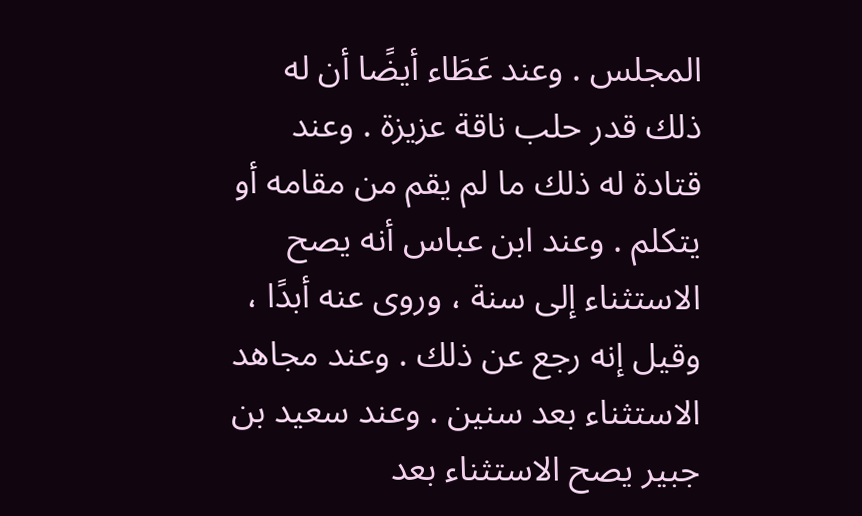المجلس . وعند عَطَاء أيضًا أن له ذلك قدر حلب ناقة عزيزة . وعند قتادة له ذلك ما لم يقم من مقامه أو يتكلم . وعند ابن عباس أنه يصح الاستثناء إلى سنة ، وروى عنه أبدًا ، وقيل إنه رجع عن ذلك . وعند مجاهد الاستثناء بعد سنين . وعند سعيد بن جبير يصح الاستثناء بعد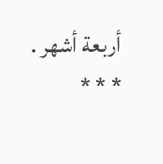أربعة أشهر . * * *